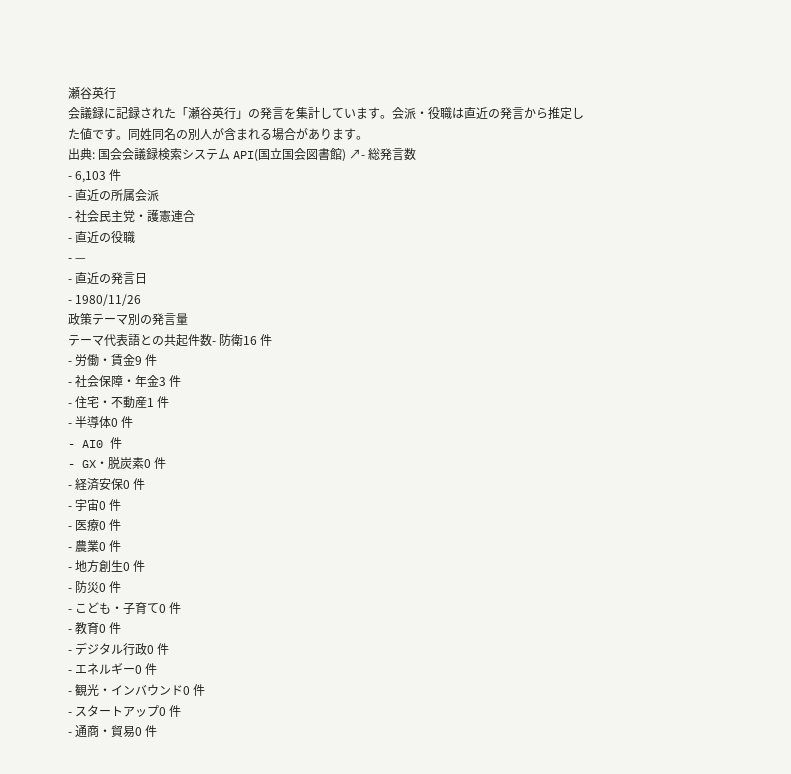瀬谷英行
会議録に記録された「瀬谷英行」の発言を集計しています。会派・役職は直近の発言から推定した値です。同姓同名の別人が含まれる場合があります。
出典: 国会会議録検索システム API(国立国会図書館) ↗- 総発言数
- 6,103 件
- 直近の所属会派
- 社会民主党・護憲連合
- 直近の役職
- —
- 直近の発言日
- 1980/11/26
政策テーマ別の発言量
テーマ代表語との共起件数- 防衛16 件
- 労働・賃金9 件
- 社会保障・年金3 件
- 住宅・不動産1 件
- 半導体0 件
- AI0 件
- GX・脱炭素0 件
- 経済安保0 件
- 宇宙0 件
- 医療0 件
- 農業0 件
- 地方創生0 件
- 防災0 件
- こども・子育て0 件
- 教育0 件
- デジタル行政0 件
- エネルギー0 件
- 観光・インバウンド0 件
- スタートアップ0 件
- 通商・貿易0 件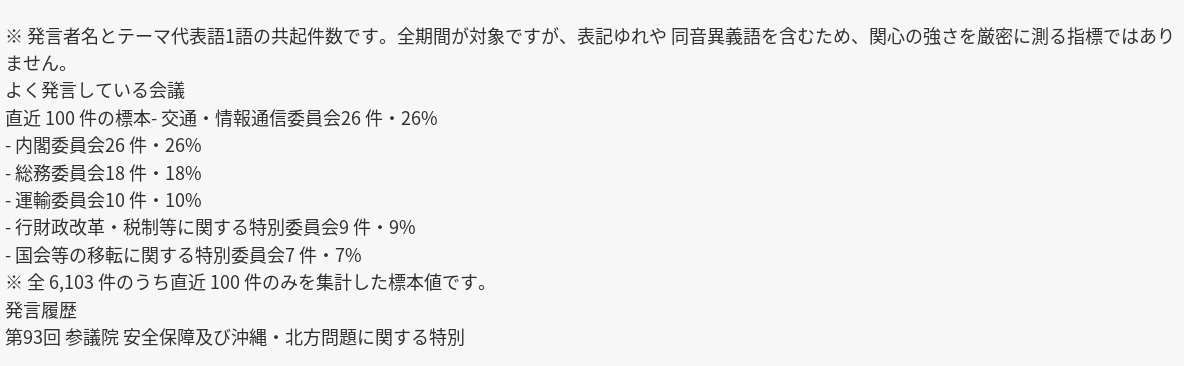※ 発言者名とテーマ代表語1語の共起件数です。全期間が対象ですが、表記ゆれや 同音異義語を含むため、関心の強さを厳密に測る指標ではありません。
よく発言している会議
直近 100 件の標本- 交通・情報通信委員会26 件・26%
- 内閣委員会26 件・26%
- 総務委員会18 件・18%
- 運輸委員会10 件・10%
- 行財政改革・税制等に関する特別委員会9 件・9%
- 国会等の移転に関する特別委員会7 件・7%
※ 全 6,103 件のうち直近 100 件のみを集計した標本値です。
発言履歴
第93回 参議院 安全保障及び沖縄・北方問題に関する特別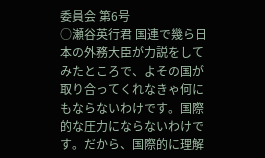委員会 第6号
○瀬谷英行君 国連で幾ら日本の外務大臣が力説をしてみたところで、よその国が取り合ってくれなきゃ何にもならないわけです。国際的な圧力にならないわけです。だから、国際的に理解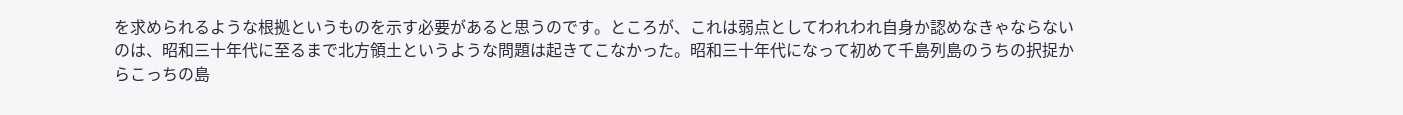を求められるような根拠というものを示す必要があると思うのです。ところが、これは弱点としてわれわれ自身か認めなきゃならないのは、昭和三十年代に至るまで北方領土というような問題は起きてこなかった。昭和三十年代になって初めて千島列島のうちの択捉からこっちの島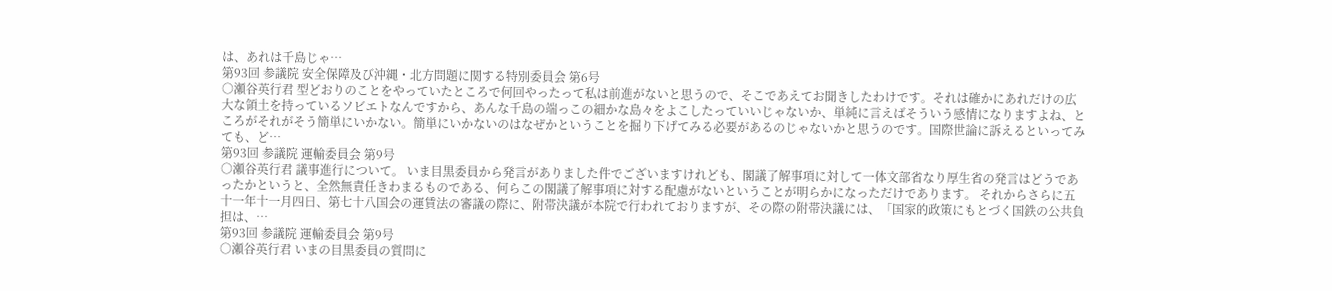は、あれは千島じゃ…
第93回 参議院 安全保障及び沖縄・北方問題に関する特別委員会 第6号
○瀬谷英行君 型どおりのことをやっていたところで何回やったって私は前進がないと思うので、そこであえてお聞きしたわけです。それは確かにあれだけの広大な領土を持っているソビエトなんですから、あんな千島の端っこの細かな島々をよこしたっていいじゃないか、単純に言えばそういう感情になりますよね、ところがそれがそう簡単にいかない。簡単にいかないのはなぜかということを掘り下げてみる必要があるのじゃないかと思うのです。国際世論に訴えるといってみても、ど…
第93回 参議院 運輸委員会 第9号
○瀬谷英行君 議事進行について。 いま目黒委員から発言がありました件でございますけれども、閣議了解事項に対して一体文部省なり厚生省の発言はどうであったかというと、全然無責任きわまるものである、何らこの閣議了解事項に対する配慮がないということが明らかになっただけであります。 それからさらに五十一年十一月四日、第七十八国会の運賃法の審議の際に、附帯決議が本院で行われておりますが、その際の附帯決議には、「国家的政策にもとづく国鉄の公共負担は、…
第93回 参議院 運輸委員会 第9号
○瀬谷英行君 いまの目黒委員の質問に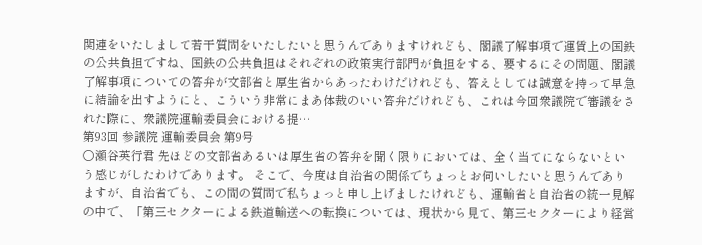関連をいたしまして若干質問をいたしたいと思うんでありますけれども、閣議了解事項で運賃上の国鉄の公共負担ですね、国鉄の公共負担はそれぞれの政策実行部門が負担をする、要するにその問題、閣議了解事項についての答弁が文部省と厚生省からあったわけだけれども、答えとしては誠意を持って早急に結論を出すようにと、こういう非常にまあ体裁のいい答弁だけれども、これは今回衆議院で審議をされた際に、衆議院運輸委員会における提…
第93回 参議院 運輸委員会 第9号
○瀬谷英行君 先ほどの文部省あるいは厚生省の答弁を聞く限りにおいては、全く当てにならないという感じがしたわけであります。 そこで、今度は自治省の関係でちょっとお伺いしたいと思うんでありますが、自治省でも、この間の質問で私ちょっと申し上げましたけれども、運輸省と自治省の統一見解の中で、「第三セクターによる鉄道輸送への転換については、現状から見て、第三セクターにより経営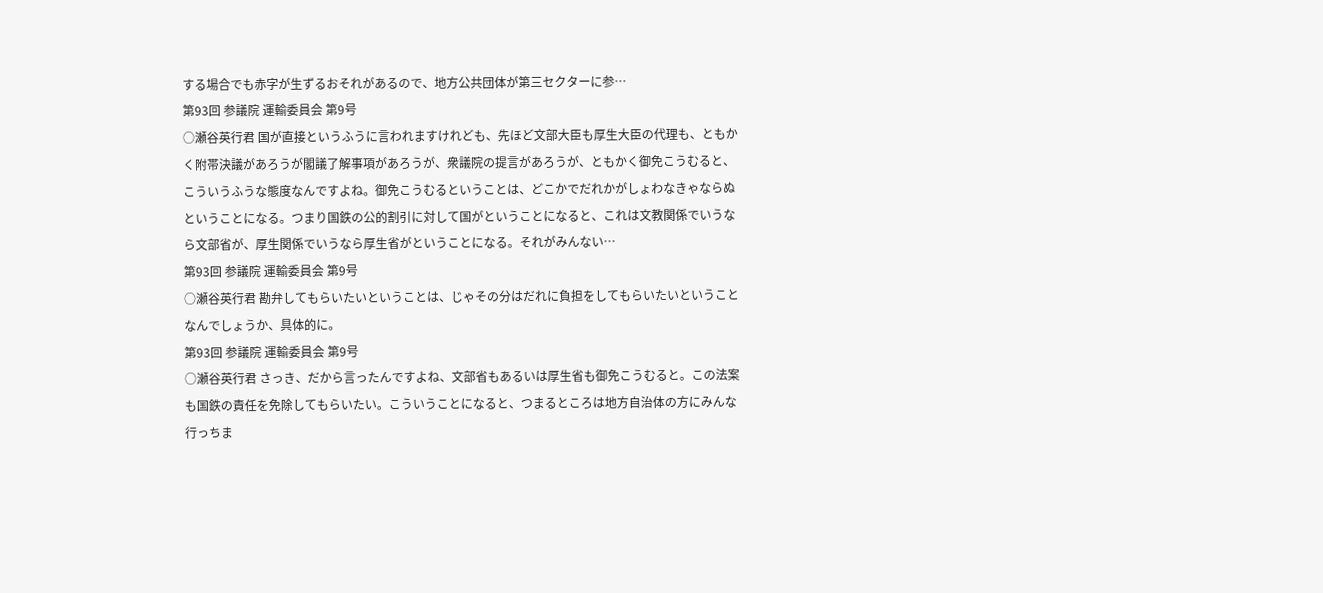する場合でも赤字が生ずるおそれがあるので、地方公共団体が第三セクターに参…
第93回 参議院 運輸委員会 第9号
○瀬谷英行君 国が直接というふうに言われますけれども、先ほど文部大臣も厚生大臣の代理も、ともかく附帯決議があろうが閣議了解事項があろうが、衆議院の提言があろうが、ともかく御免こうむると、こういうふうな態度なんですよね。御免こうむるということは、どこかでだれかがしょわなきゃならぬということになる。つまり国鉄の公的割引に対して国がということになると、これは文教関係でいうなら文部省が、厚生関係でいうなら厚生省がということになる。それがみんない…
第93回 参議院 運輸委員会 第9号
○瀬谷英行君 勘弁してもらいたいということは、じゃその分はだれに負担をしてもらいたいということなんでしょうか、具体的に。
第93回 参議院 運輸委員会 第9号
○瀬谷英行君 さっき、だから言ったんですよね、文部省もあるいは厚生省も御免こうむると。この法案も国鉄の責任を免除してもらいたい。こういうことになると、つまるところは地方自治体の方にみんな行っちま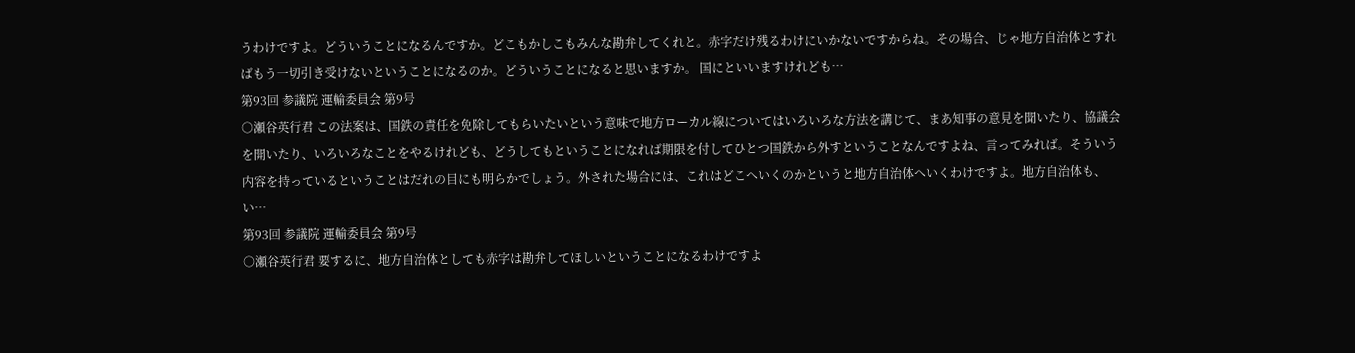うわけですよ。どういうことになるんですか。どこもかしこもみんな勘弁してくれと。赤字だけ残るわけにいかないですからね。その場合、じゃ地方自治体とすればもう一切引き受けないということになるのか。どういうことになると思いますか。 国にといいますけれども…
第93回 参議院 運輸委員会 第9号
○瀬谷英行君 この法案は、国鉄の責任を免除してもらいたいという意味で地方ローカル線についてはいろいろな方法を講じて、まあ知事の意見を聞いたり、協議会を開いたり、いろいろなことをやるけれども、どうしてもということになれば期限を付してひとつ国鉄から外すということなんですよね、言ってみれば。そういう内容を持っているということはだれの目にも明らかでしょう。外された場合には、これはどこへいくのかというと地方自治体へいくわけですよ。地方自治体も、い…
第93回 参議院 運輸委員会 第9号
○瀬谷英行君 要するに、地方自治体としても赤字は勘弁してほしいということになるわけですよ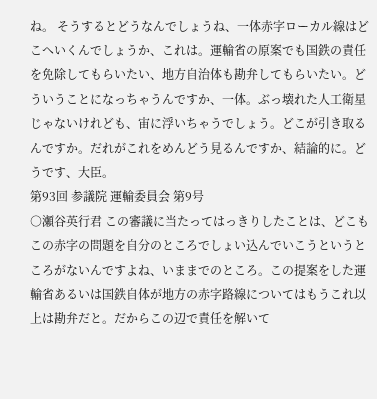ね。 そうするとどうなんでしょうね、一体赤字ローカル線はどこへいくんでしょうか、これは。運輸省の原案でも国鉄の責任を免除してもらいたい、地方自治体も勘弁してもらいたい。どういうことになっちゃうんですか、一体。ぶっ壊れた人工衛星じゃないけれども、宙に浮いちゃうでしょう。どこが引き取るんですか。だれがこれをめんどう見るんですか、結論的に。どうです、大臣。
第93回 参議院 運輸委員会 第9号
○瀬谷英行君 この審議に当たってはっきりしたことは、どこもこの赤字の問題を自分のところでしょい込んでいこうというところがないんですよね、いままでのところ。この提案をした運輸省あるいは国鉄自体が地方の赤字路線についてはもうこれ以上は勘弁だと。だからこの辺で責任を解いて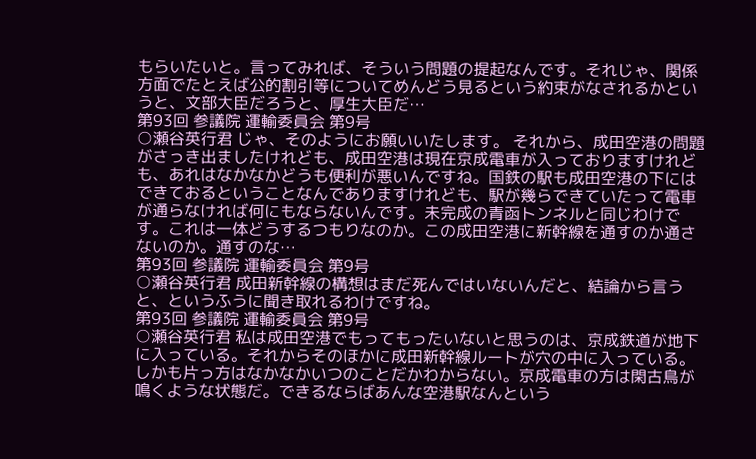もらいたいと。言ってみれば、そういう問題の提起なんです。それじゃ、関係方面でたとえば公的割引等についてめんどう見るという約束がなされるかというと、文部大臣だろうと、厚生大臣だ…
第93回 参議院 運輸委員会 第9号
○瀬谷英行君 じゃ、そのようにお願いいたします。 それから、成田空港の問題がさっき出ましたけれども、成田空港は現在京成電車が入っておりますけれども、あれはなかなかどうも便利が悪いんですね。国鉄の駅も成田空港の下にはできておるということなんでありますけれども、駅が幾らできていたって電車が通らなければ何にもならないんです。未完成の青函トンネルと同じわけです。これは一体どうするつもりなのか。この成田空港に新幹線を通すのか通さないのか。通すのな…
第93回 参議院 運輸委員会 第9号
○瀬谷英行君 成田新幹線の構想はまだ死んではいないんだと、結論から言うと、というふうに聞き取れるわけですね。
第93回 参議院 運輸委員会 第9号
○瀬谷英行君 私は成田空港でもってもったいないと思うのは、京成鉄道が地下に入っている。それからそのほかに成田新幹線ルートが穴の中に入っている。しかも片っ方はなかなかいつのことだかわからない。京成電車の方は閑古鳥が鳴くような状態だ。できるならばあんな空港駅なんという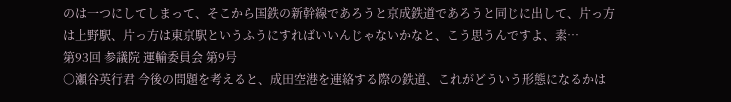のは一つにしてしまって、そこから国鉄の新幹線であろうと京成鉄道であろうと同じに出して、片っ方は上野駅、片っ方は東京駅というふうにすればいいんじゃないかなと、こう思うんですよ、素…
第93回 参議院 運輸委員会 第9号
○瀬谷英行君 今後の問題を考えると、成田空港を連絡する際の鉄道、これがどういう形態になるかは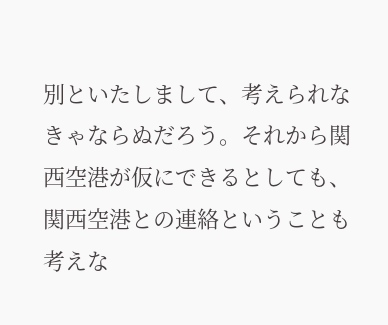別といたしまして、考えられなきゃならぬだろう。それから関西空港が仮にできるとしても、関西空港との連絡ということも考えな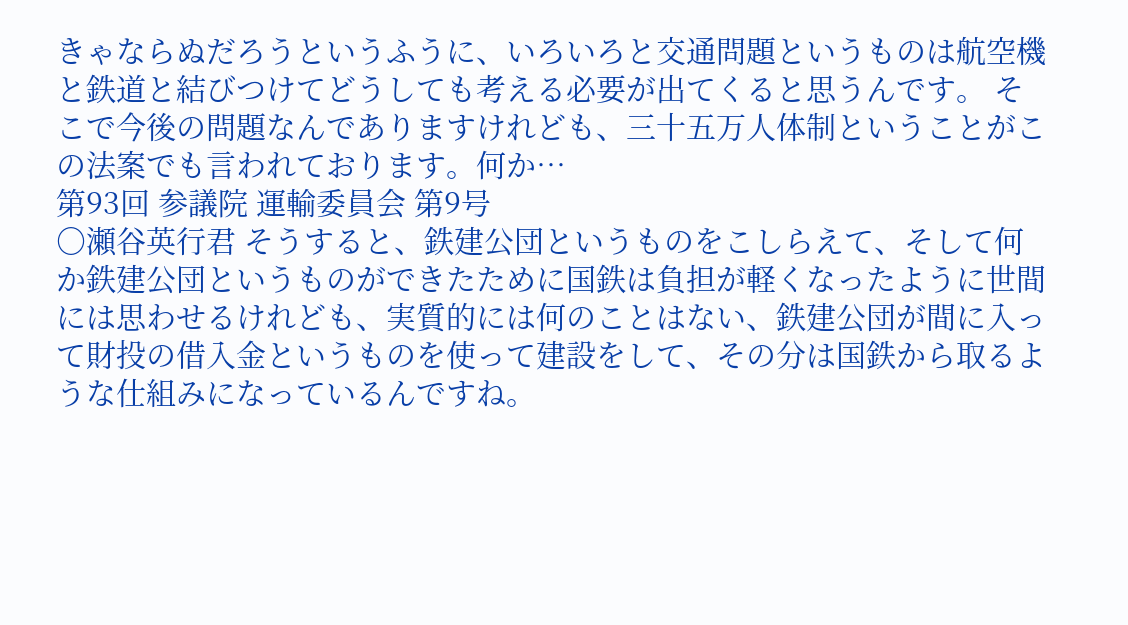きゃならぬだろうというふうに、いろいろと交通問題というものは航空機と鉄道と結びつけてどうしても考える必要が出てくると思うんです。 そこで今後の問題なんでありますけれども、三十五万人体制ということがこの法案でも言われております。何か…
第93回 参議院 運輸委員会 第9号
○瀬谷英行君 そうすると、鉄建公団というものをこしらえて、そして何か鉄建公団というものができたために国鉄は負担が軽くなったように世間には思わせるけれども、実質的には何のことはない、鉄建公団が間に入って財投の借入金というものを使って建設をして、その分は国鉄から取るような仕組みになっているんですね。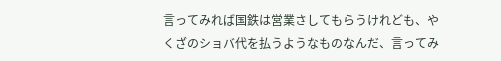言ってみれば国鉄は営業さしてもらうけれども、やくざのショバ代を払うようなものなんだ、言ってみ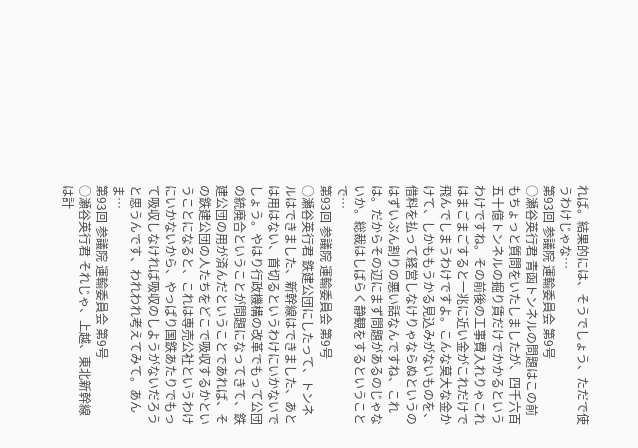れば。結果的には、そうでしょう、ただで使うわけじゃな…
第93回 参議院 運輸委員会 第9号
○瀬谷英行君 青函トンネルの問題はこの前もちょっと質問をいたしましたが、四千六百五十億トンネルの掘り賃だけでかかるというわけですね。その前後の工事費入れりゃこれはまごまごすると一兆に近い金がこれだけで飛んでしまうわけですよ。こんな莫大な金かけて、しかももうかる見込みがないものを、借料を払って経営しなけりゃならぬというのはずいぶん割りの悪い話なんですね、これは。だからその辺にまず問題があるのじゃないか。総裁はしばらく静観をするということで…
第93回 参議院 運輸委員会 第9号
○瀬谷英行君 鉄建公団にしたって、トンネルはできました、新幹線はできました、あとは用はない、首切るというわけにいかないでしょう。やはり行政機構の改革でもって公団の統廃合ということが問題になってきて、鉄建公団の用が済んだということであれば、その鉄建公団の人たちをどこで吸収するかということになると、これは専売公社というわけにいかないから、やっぱり国鉄あたりでもって吸収しなければ吸収のしようがないだろうと思うんです、われわれ考えてみて。あんま…
第93回 参議院 運輸委員会 第9号
○瀬谷英行君 それじゃ、上越、東北新幹線は計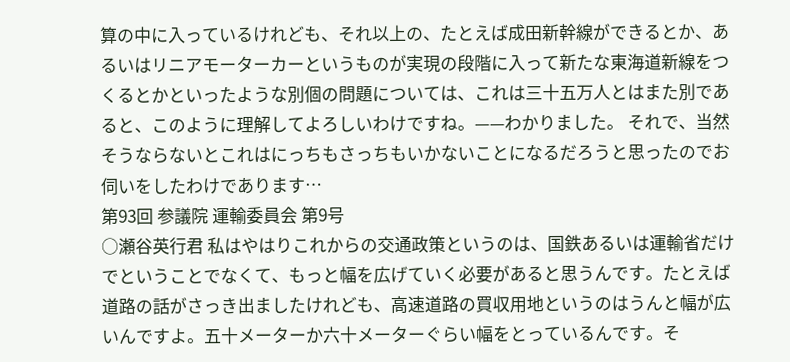算の中に入っているけれども、それ以上の、たとえば成田新幹線ができるとか、あるいはリニアモーターカーというものが実現の段階に入って新たな東海道新線をつくるとかといったような別個の問題については、これは三十五万人とはまた別であると、このように理解してよろしいわけですね。——わかりました。 それで、当然そうならないとこれはにっちもさっちもいかないことになるだろうと思ったのでお伺いをしたわけであります…
第93回 参議院 運輸委員会 第9号
○瀬谷英行君 私はやはりこれからの交通政策というのは、国鉄あるいは運輸省だけでということでなくて、もっと幅を広げていく必要があると思うんです。たとえば道路の話がさっき出ましたけれども、高速道路の買収用地というのはうんと幅が広いんですよ。五十メーターか六十メーターぐらい幅をとっているんです。そ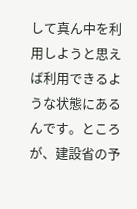して真ん中を利用しようと思えば利用できるような状態にあるんです。ところが、建設省の予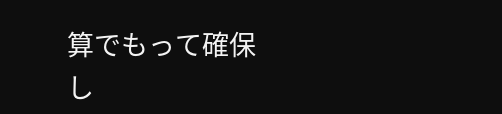算でもって確保し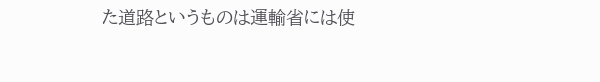た道路というものは運輸省には使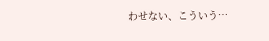わせない、こういう…